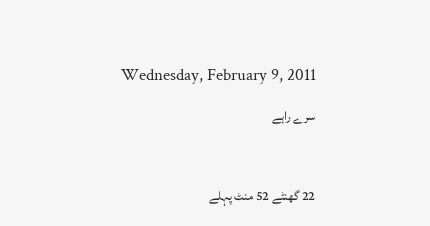Wednesday, February 9, 2011

سرے راہے



22 گھنٹے 52 منٹ پہلے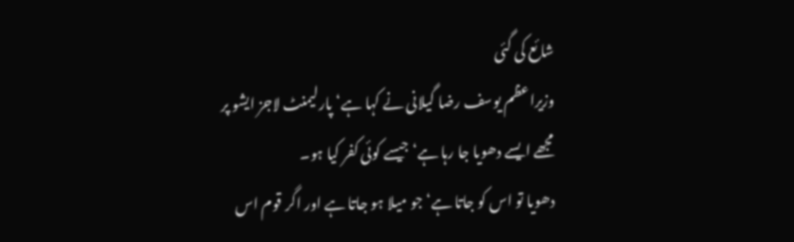شائع کی گئی
وزیراعظم یوسف رضا گیلانی نے کہا ہے‘ پارلیمنٹ لاجز ایشو پر مجھے ایسے دھویا جا رہا ہے‘ جیسے کوئی کفر کیا ہو۔
دھویا تو اس کو جاتا ہے‘ جو میلا ہو جاتا ہے اور اگر قوم اس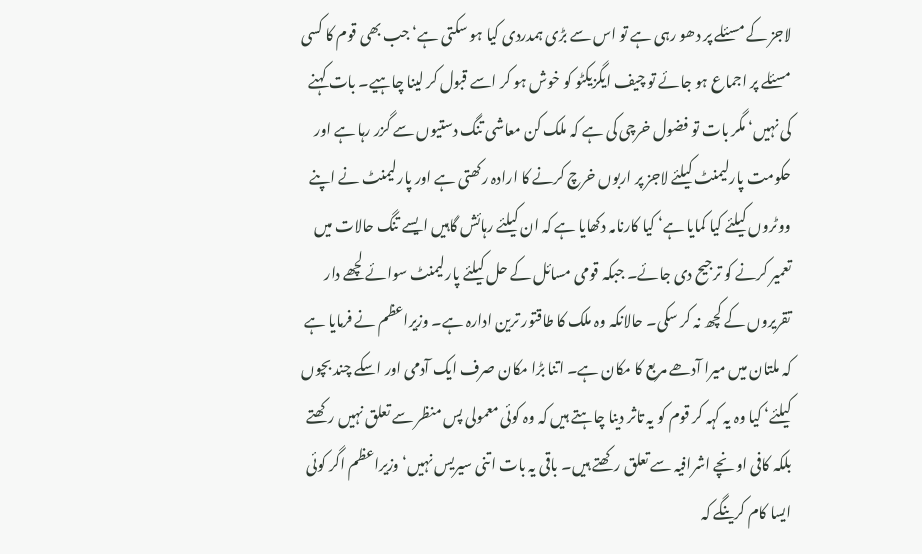لاجز کے مسئلے پر دھو رہی ہے تو اس سے بڑی ہمدردی کیا ہو سکتی ہے‘ جب بھی قوم کا کسی مسئلے پر اجماع ہو جائے تو چیف ایگزیکٹو کو خوش ہو کر اسے قبول کر لینا چاہیے۔ بات کہنے کی نہیں‘ مگر بات تو فضول خرچی کی ہے کہ ملک کن معاشی تنگ دستیوں سے گزر رہا ہے اور حکومت پارلیمنٹ کیلئے لاجز پر اربوں خرچ کرنے کا ارادہ رکھتی ہے اور پارلیمنٹ نے اپنے ووٹروں کیلئے کیا کمایا ہے‘ کیا کارنامہ دکھایا ہے کہ ان کیلئے رہائش گاہیں ایسے تنگ حالات میں تعمیر کرنے کو ترجیح دی جائے۔ جبکہ قومی مسائل کے حل کیلئے پارلیمنٹ سوائے لچھے دار تقریروں کے کچھ نہ کر سکی۔ حالانکہ وہ ملک کا طاقتور ترین ادارہ ہے۔ وزیراعظم نے فرمایا ہے کہ ملتان میں میرا آدھے مربع کا مکان ہے۔ اتنا بڑا مکان صرف ایک آدمی اور اسکے چند بچوں کیلئے‘ کیا وہ یہ کہہ کر قوم کو یہ تاثر دینا چاہتے ہیں کہ وہ کوئی معمولی پس منظر سے تعلق نہیں رکھتے بلکہ کافی اونچے اشرافیہ سے تعلق رکھتے ہیں۔ باقی یہ بات اتنی سیریس نہیں‘ وزیراعظم اگر کوئی ایسا کام کرینگے کہ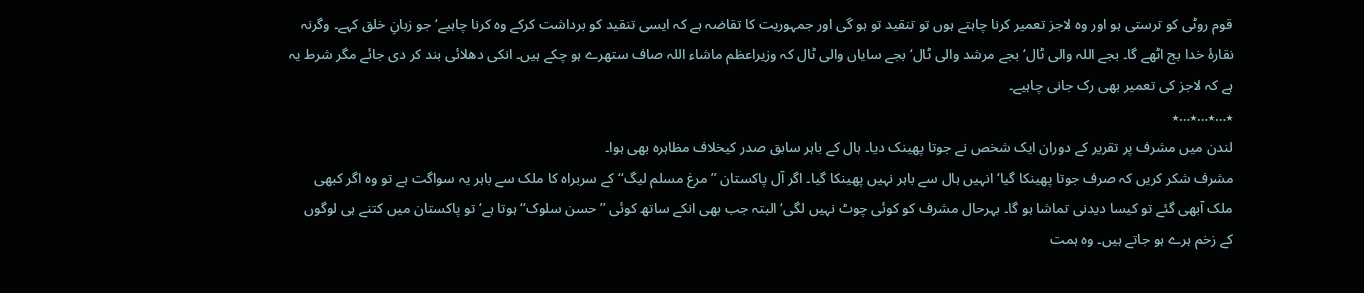قوم روٹی کو ترستی ہو اور وہ لاجز تعمیر کرنا چاہتے ہوں تو تنقید تو ہو گی اور جمہوریت کا تقاضہ ہے کہ ایسی تنقید کو برداشت کرکے وہ کرنا چاہیے‘ جو زبانِ خلق کہے۔ وگرنہ نقارۂ خدا بج اٹھے گا۔ بجے اللہ والی ٹال‘ بجے مرشد والی ٹال‘ بجے سایاں والی ٹال کہ وزیراعظم ماشاء اللہ صاف ستھرے ہو چکے ہیں۔ انکی دھلائی بند کر دی جائے مگر شرط یہ ہے کہ لاجز کی تعمیر بھی رک جانی چاہیے۔
٭…٭…٭…٭
لندن میں مشرف پر تقریر کے دوران ایک شخص نے جوتا پھینک دیا۔ ہال کے باہر سابق صدر کیخلاف مظاہرہ بھی ہوا۔
مشرف شکر کریں کہ صرف جوتا پھینکا گیا‘ انہیں ہال سے باہر نہیں پھینکا گیا۔ اگر آل پاکستان ’’مرغ مسلم لیگ‘‘ کے سربراہ کا ملک سے باہر یہ سواگت ہے تو وہ اگر کبھی ملک آبھی گئے تو کیسا دیدنی تماشا ہو گا۔ بہرحال مشرف کو کوئی چوٹ نہیں لگی‘ البتہ جب بھی انکے ساتھ کوئی ’’حسن سلوک‘‘ ہوتا ہے‘ تو پاکستان میں کتنے ہی لوگوں کے زخم ہرے ہو جاتے ہیں۔ وہ ہمت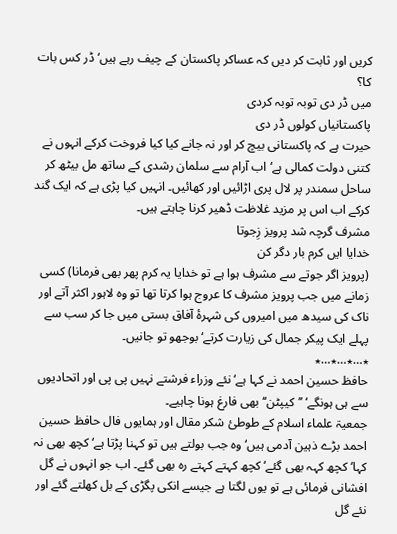کریں اور ثابت کر دیں کہ عساکر پاکستان کے چیف رہے ہیں‘ ڈر کس بات کا؟
میں ڈر دی توبہ توبہ کردی
پاکستانیاں کولوں ڈر دی
حیرت ہے کہ پاکستانی بیچ کر اور نہ جانے کیا کیا فروخت کرکے انہوں نے کتنی دولت کمالی ہے‘ اب آرام سے سلمان رشدی کے ساتھ مل بیٹھ کر ساحل سمندر پر لال پری اڑائیں اور کھائیں۔ انہیں کیا پڑی ہے کہ ایک گند کرکے اب اس پر مزید غلاظت ڈھیر کرنا چاہتے ہیں۔
مشرف گرچہ شد پرویز زِجوتا
خدایا ایں کرم بار دگر کن
(پرویز اگر جوتے سے مشرف ہوا ہے تو خدایا یہ کرم پھر بھی فرمانا) کسی زمانے میں جب پرویز مشرف کا عروج ہوا کرتا تھا تو وہ لاہور اکثر آتے اور ناک کی سیدھ میں امیروں کی شہرۂ آفاق بستی میں جا کر سب سے پہلے ایک پیکر جمال کی زیارت کرتے‘ بوجھو تو جانیں۔
٭…٭…٭…٭
حافظ حسین احمد نے کہا ہے‘ نئے وزراء فرشتے نہیں پی پی اور اتحادیوں سے ہی ہونگے‘ ’’کیپٹن‘‘ بھی فارغ ہونا چاہیے۔
جمعیۃ علماء اسلام کے طوطیٔ شکر مقال اور ہمایوں فال حافظ حسین احمد بڑے ذہین آدمی ہیں‘ وہ جب بولتے ہیں تو کہنا پڑتا ہے‘ کچھ بھی نہ کہا‘ کچھ کہہ بھی گئے‘ کچھ کہتے کہتے رہ بھی گئے۔ اب جو انہوں نے گل افشانی فرمائی ہے تو یوں لگتا ہے جیسے انکی پگڑی کے بل کھلتے گئے اور نئے گل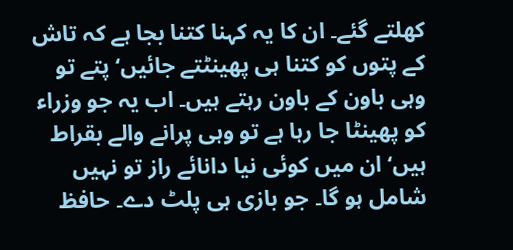کھلتے گئے۔ ان کا یہ کہنا کتنا بجا ہے کہ تاش کے پتوں کو کتنا ہی پھینٹتے جائیں‘ پتے تو وہی باون کے باون رہتے ہیں۔ اب یہ جو وزراء کو پھینٹا جا رہا ہے تو وہی پرانے والے بقراط ہیں‘ ان میں کوئی نیا دانائے راز تو نہیں شامل ہو گا۔ جو بازی ہی پلٹ دے۔ حافظ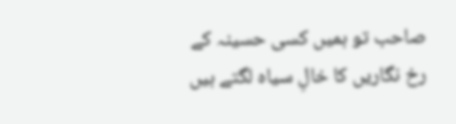صاحب تو ہمیں کسی حسینہ کے رخ نگاریں کا خالِ سیاہ لگتے ہیں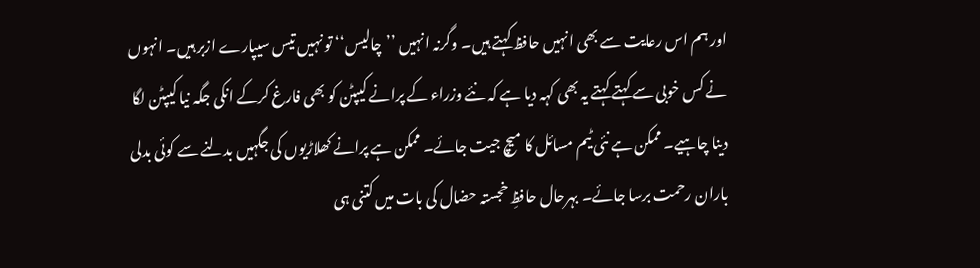اور ہم اس رعایت سے بھی انہیں حافظ کہتے ہیں۔ وگرنہ انہیں ’’چالیس‘‘ تو نہیں تیس سیپارے ازبر ہیں۔ انہوں نے کس خوبی سے کہتے کہتے یہ بھی کہہ دیا ہے کہ نئے وزراء کے پرانے کیپٹن کو بھی فارغ کرکے انکی جگہ نیا کیپٹن لگا دینا چاہیے۔ ممکن ہے نئی ٹیم مسائل کا میچ جیت جائے۔ ممکن ہے پرانے کھلاڑیوں کی جگہیں بدلنے سے کوئی بدلی باران رحمت برسا جائے۔ بہرحال حافظِ خجستہ حضال کی بات میں کتنی ہی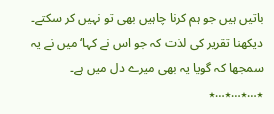باتیں ہیں جو ہم کرنا چاہیں بھی تو نہیں کر سکتے۔ دیکھنا تقریر کی لذت کہ جو اس نے کہا‘ میں نے یہ سمجھا کہ گویا یہ بھی میرے دل میں ہے۔
٭…٭…٭…٭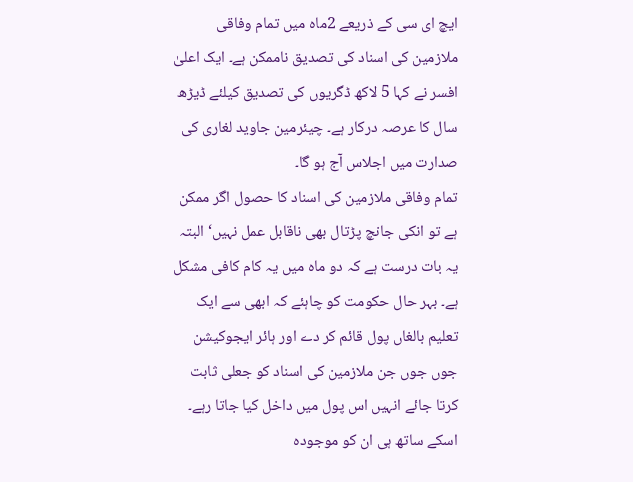ایچ ای سی کے ذریعے 2ماہ میں تمام وفاقی ملازمین کی اسناد کی تصدیق ناممکن ہے۔ ایک اعلیٰ افسر نے کہا 5 لاکھ ڈگریوں کی تصدیق کیلئے ڈیڑھ سال کا عرصہ درکار ہے۔ چیئرمین جاوید لغاری کی صدارت میں اجلاس آج ہو گا۔
تمام وفاقی ملازمین کی اسناد کا حصول اگر ممکن ہے تو انکی جانچ پڑتال بھی ناقابل عمل نہیں‘ البتہ یہ بات درست ہے کہ دو ماہ میں یہ کام کافی مشکل ہے۔ بہر حال حکومت کو چاہئے کہ ابھی سے ایک تعلیم بالغاں پول قائم کر دے اور ہائر ایجوکیشن جوں جوں جن ملازمین کی اسناد کو جعلی ثابت کرتا جائے انہیں اس پول میں داخل کیا جاتا رہے۔ اسکے ساتھ ہی ان کو موجودہ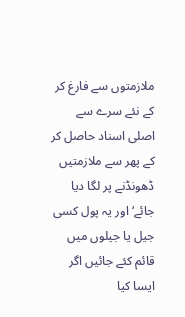ملازمتوں سے فارغ کر کے نئے سرے سے اصلی اسناد حاصل کر کے پھر سے ملازمتیں ڈھونڈنے پر لگا دیا جائے‘ اور یہ پول کسی جیل یا جیلوں میں قائم کئے جائیں اگر ایسا کیا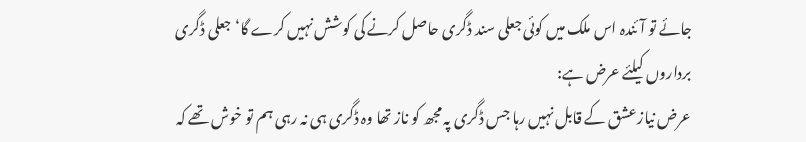جائے تو آئندہ اس ملک میں کوئی جعلی سند ڈگری حاصل کرنے کی کوشش نہیں کرے گا‘ جعلی ڈگری برداروں کیلئے عرض ہے:
عرض نیازعشق کے قابل نہیں رہا جس ڈگری پہ مجھ کو ناز تھا وہ ڈگری ہی نہ رہی ہم تو خوش تھے کہ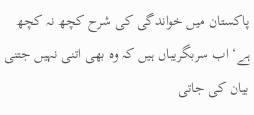پاکستان میں خواندگی کی شرح کچھ نہ کچھ ہے‘ اب سربگریباں ہیں کہ وہ بھی اتنی نہیں جتنی بیان کی جاتی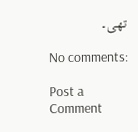تھی۔

No comments:

Post a Comment